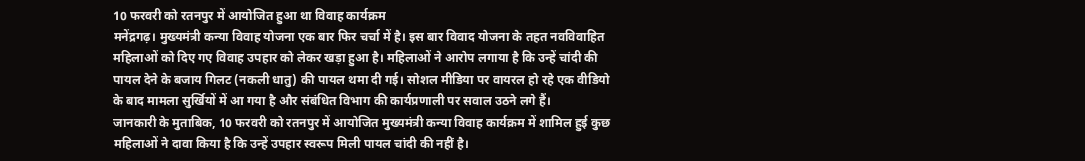10 फरवरी को रतनपुर में आयोजित हुआ था विवाह कार्यक्रम
मनेंद्रगढ़। मुख्यमंत्री कन्या विवाह योजना एक बार फिर चर्चा में है। इस बार विवाद योजना के तहत नवविवाहित महिलाओं को दिए गए विवाह उपहार को लेकर खड़ा हुआ है। महिलाओं ने आरोप लगाया है कि उन्हें चांदी की पायल देने के बजाय गिलट (नकली धातु) की पायल थमा दी गई। सोशल मीडिया पर वायरल हो रहे एक वीडियो के बाद मामला सुर्खियों में आ गया है और संबंधित विभाग की कार्यप्रणाली पर सवाल उठने लगे हैं।
जानकारी के मुताबिक, 10 फरवरी को रतनपुर में आयोजित मुख्यमंत्री कन्या विवाह कार्यक्रम में शामिल हुई कुछ महिलाओं ने दावा किया है कि उन्हें उपहार स्वरूप मिली पायल चांदी की नहीं है।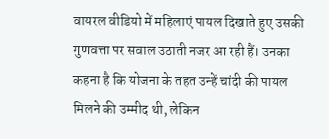वायरल वीडियो में महिलाएं पायल दिखाते हुए उसकी गुणवत्ता पर सवाल उठाती नजर आ रही हैं। उनका कहना है कि योजना के तहत उन्हें चांदी की पायल मिलने की उम्मीद थी, लेकिन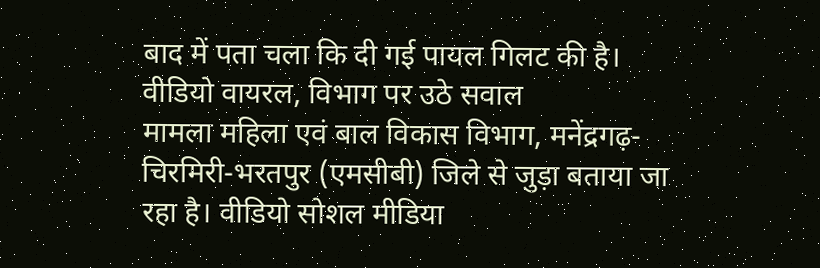बाद में पता चला कि दी गई पायल गिलट की है।
वीडियो वायरल, विभाग पर उठे सवाल
मामला महिला एवं बाल विकास विभाग, मनेंद्रगढ़-चिरमिरी-भरतपुर (एमसीबी) जिले से जुड़ा बताया जा रहा है। वीडियो सोशल मीडिया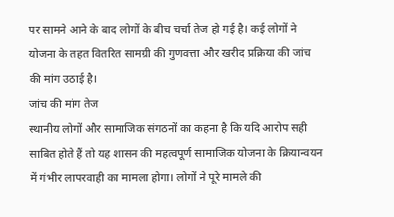पर सामने आने के बाद लोगों के बीच चर्चा तेज हो गई है। कई लोगों ने योजना के तहत वितरित सामग्री की गुणवत्ता और खरीद प्रक्रिया की जांच की मांग उठाई है।
जांच की मांग तेज
स्थानीय लोगों और सामाजिक संगठनों का कहना है कि यदि आरोप सही साबित होते हैं तो यह शासन की महत्वपूर्ण सामाजिक योजना के क्रियान्वयन में गंभीर लापरवाही का मामला होगा। लोगों ने पूरे मामले की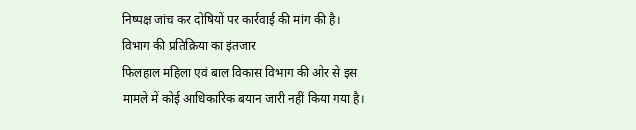निष्पक्ष जांच कर दोषियों पर कार्रवाई की मांग की है।
विभाग की प्रतिक्रिया का इंतजार
फिलहाल महिला एवं बाल विकास विभाग की ओर से इस मामले में कोई आधिकारिक बयान जारी नहीं किया गया है।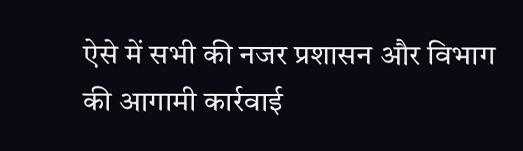ऐसे में सभी की नजर प्रशासन और विभाग की आगामी कार्रवाई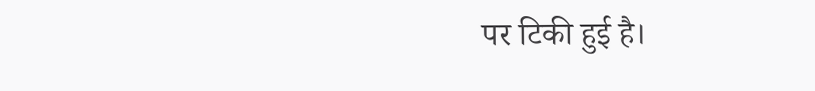पर टिकी हुई है।